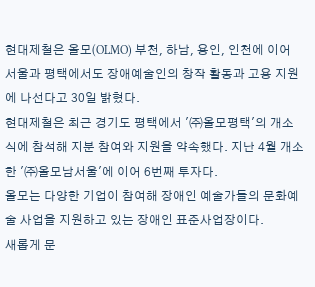현대제철은 올모(OLMO) 부천, 하남, 용인, 인천에 이어 서울과 평택에서도 장애예술인의 창작 활동과 고용 지원에 나선다고 30일 밝혔다.
현대제철은 최근 경기도 평택에서 '㈜올모평택'의 개소식에 참석해 지분 참여와 지원을 약속했다. 지난 4월 개소한 '㈜올모남서울'에 이어 6번째 투자다.
올모는 다양한 기업이 참여해 장애인 예술가들의 문화예술 사업을 지원하고 있는 장애인 표준사업장이다.
새롭게 문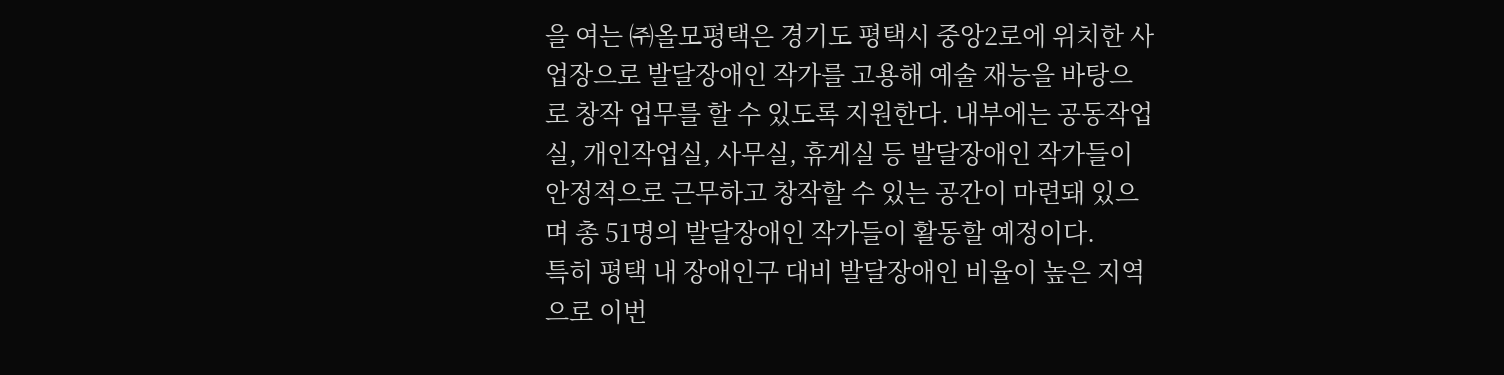을 여는 ㈜올모평택은 경기도 평택시 중앙2로에 위치한 사업장으로 발달장애인 작가를 고용해 예술 재능을 바탕으로 창작 업무를 할 수 있도록 지원한다. 내부에는 공동작업실, 개인작업실, 사무실, 휴게실 등 발달장애인 작가들이 안정적으로 근무하고 창작할 수 있는 공간이 마련돼 있으며 총 51명의 발달장애인 작가들이 활동할 예정이다.
특히 평택 내 장애인구 대비 발달장애인 비율이 높은 지역으로 이번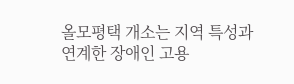올모평택 개소는 지역 특성과 연계한 장애인 고용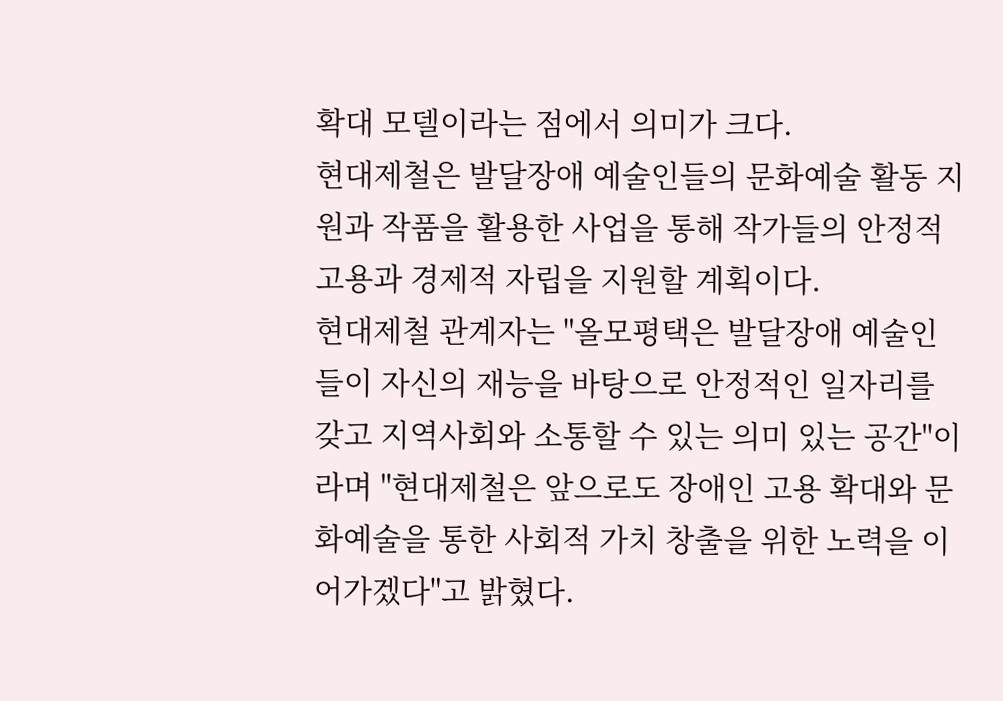확대 모델이라는 점에서 의미가 크다.
현대제철은 발달장애 예술인들의 문화예술 활동 지원과 작품을 활용한 사업을 통해 작가들의 안정적 고용과 경제적 자립을 지원할 계획이다.
현대제철 관계자는 "올모평택은 발달장애 예술인들이 자신의 재능을 바탕으로 안정적인 일자리를 갖고 지역사회와 소통할 수 있는 의미 있는 공간"이라며 "현대제철은 앞으로도 장애인 고용 확대와 문화예술을 통한 사회적 가치 창출을 위한 노력을 이어가겠다"고 밝혔다.